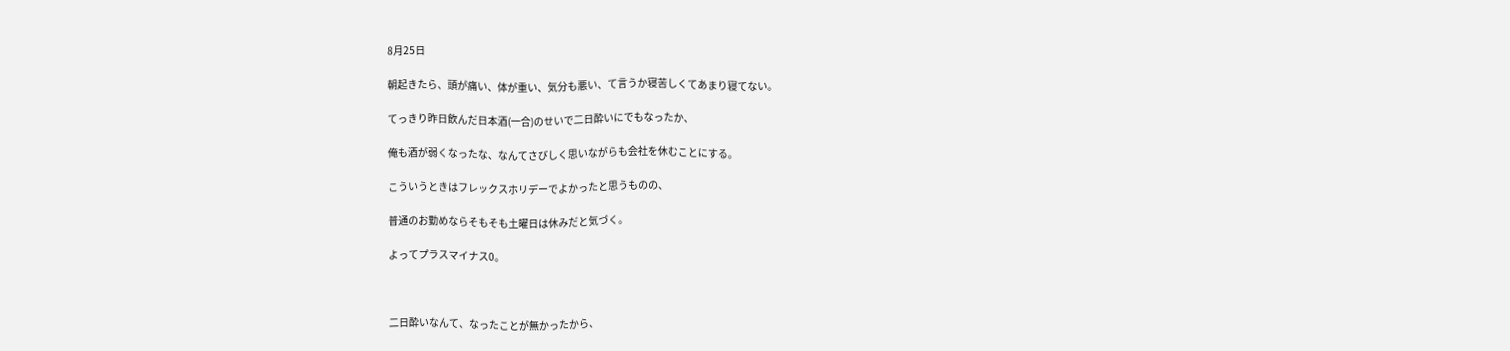8月25日

朝起きたら、頭が痛い、体が重い、気分も悪い、て言うか寝苦しくてあまり寝てない。

てっきり昨日飲んだ日本酒(一合)のせいで二日酔いにでもなったか、

俺も酒が弱くなったな、なんてさびしく思いながらも会社を休むことにする。

こういうときはフレックスホリデーでよかったと思うものの、

普通のお勤めならそもそも土曜日は休みだと気づく。

よってプラスマイナス0。



二日酔いなんて、なったことが無かったから、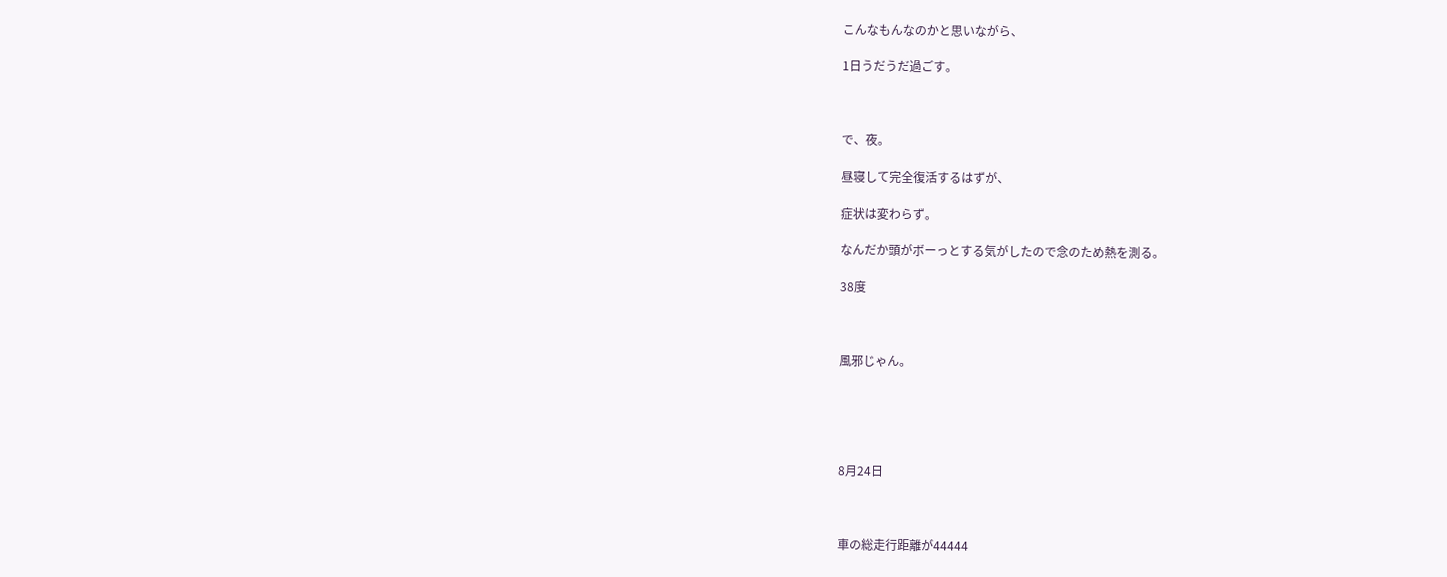こんなもんなのかと思いながら、

1日うだうだ過ごす。



で、夜。

昼寝して完全復活するはずが、

症状は変わらず。

なんだか頭がボーっとする気がしたので念のため熱を測る。

38度



風邪じゃん。





8月24日



車の総走行距離が44444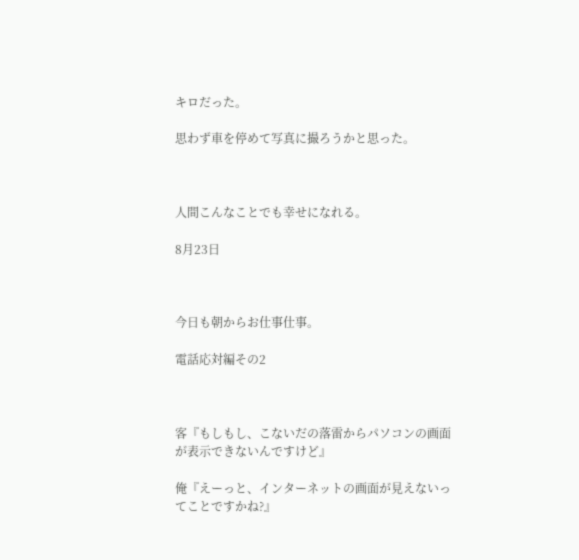キロだった。

思わず車を停めて写真に撮ろうかと思った。



人間こんなことでも幸せになれる。

8月23日



今日も朝からお仕事仕事。

電話応対編その2



客『もしもし、こないだの落雷からパソコンの画面が表示できないんですけど』

俺『えーっと、インターネットの画面が見えないってことですかね?』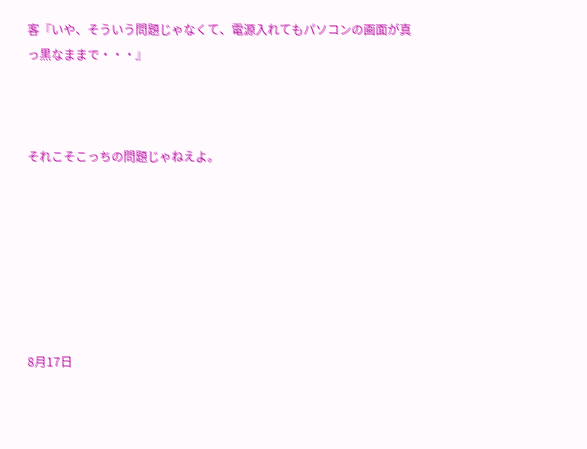客『いや、そういう問題じゃなくて、電源入れてもパソコンの画面が真っ黒なままで・・・』



それこそこっちの問題じゃねえよ。







8月17日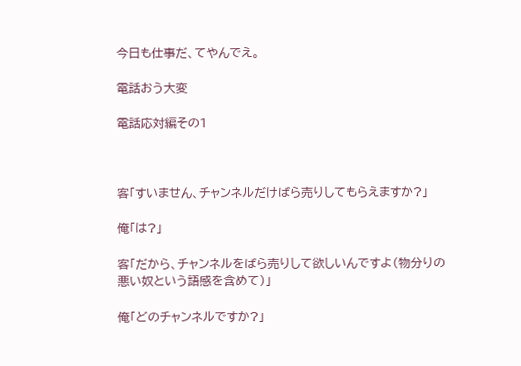今日も仕事だ、てやんでえ。

電話おう大変

電話応対編その1



客「すいません、チャンネルだけばら売りしてもらえますか?」

俺「は?」

客「だから、チャンネルをばら売りして欲しいんですよ(物分りの悪い奴という語感を含めて)」

俺「どのチャンネルですか?」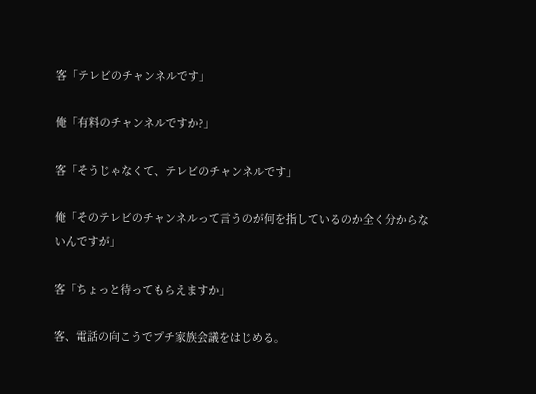客「テレビのチャンネルです」

俺「有料のチャンネルですか?」

客「そうじゃなくて、テレビのチャンネルです」

俺「そのテレビのチャンネルって言うのが何を指しているのか全く分からないんですが」

客「ちょっと待ってもらえますか」

客、電話の向こうでプチ家族会議をはじめる。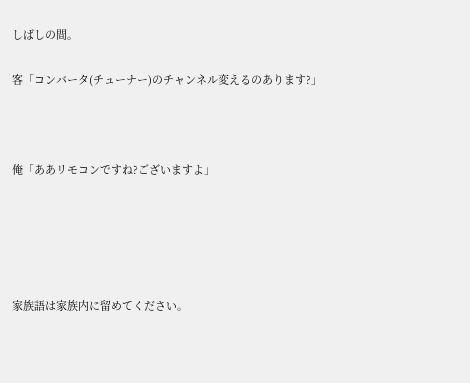しばしの間。

客「コンバータ(チューナー)のチャンネル変えるのあります?」



俺「ああリモコンですね?ございますよ」





家族語は家族内に留めてください。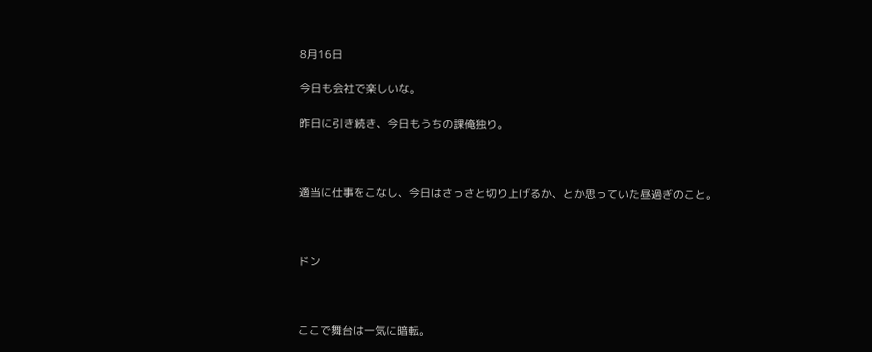8月16日

今日も会社で楽しいな。

昨日に引き続き、今日もうちの課俺独り。



適当に仕事をこなし、今日はさっさと切り上げるか、とか思っていた昼過ぎのこと。



ドン



ここで舞台は一気に暗転。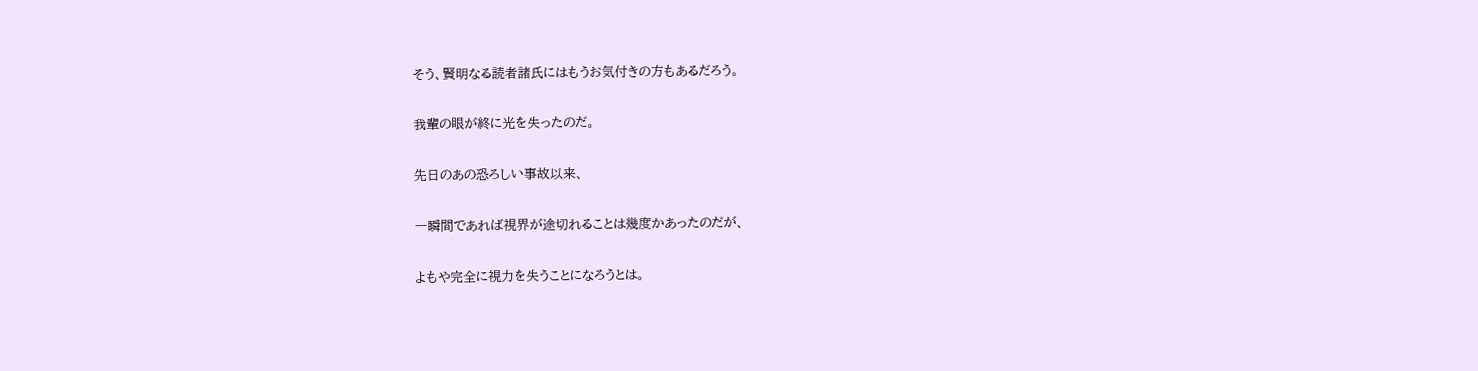そう、賢明なる読者諸氏にはもうお気付きの方もあるだろう。

我輩の眼が終に光を失ったのだ。

先日のあの恐ろしい事故以来、

一瞬間であれば視界が途切れることは幾度かあったのだが、

よもや完全に視力を失うことになろうとは。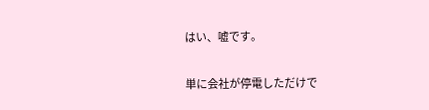はい、嘘です。

単に会社が停電しただけで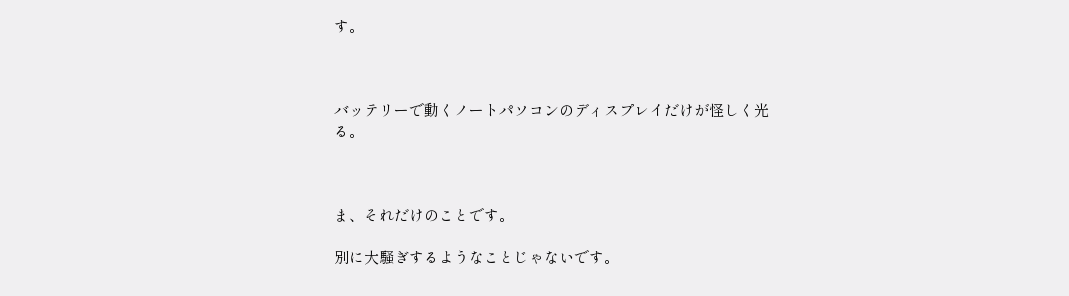す。



バッテリーで動くノートパソコンのディスプレイだけが怪しく光る。



ま、それだけのことです。

別に大騒ぎするようなことじゃないです。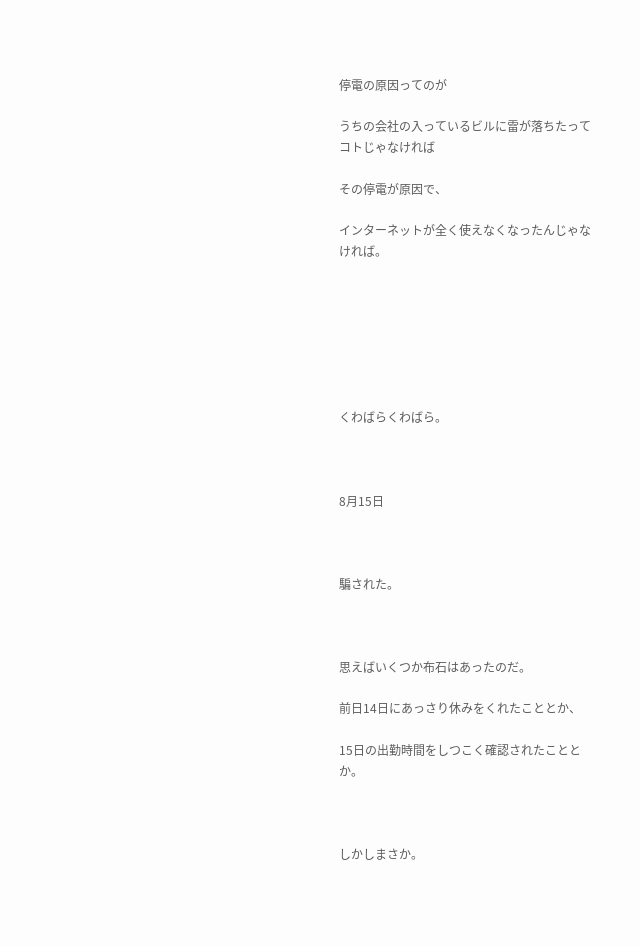停電の原因ってのが

うちの会社の入っているビルに雷が落ちたってコトじゃなければ

その停電が原因で、

インターネットが全く使えなくなったんじゃなければ。







くわばらくわばら。



8月15日



騙された。



思えばいくつか布石はあったのだ。

前日14日にあっさり休みをくれたこととか、

15日の出勤時間をしつこく確認されたこととか。



しかしまさか。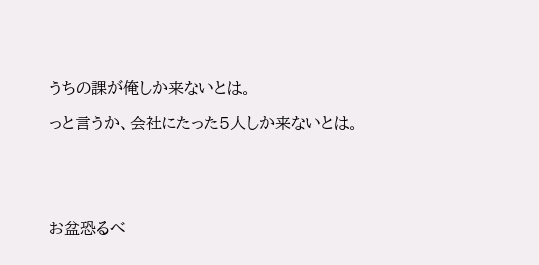うちの課が俺しか来ないとは。

っと言うか、会社にたった5人しか来ないとは。





お盆恐るべ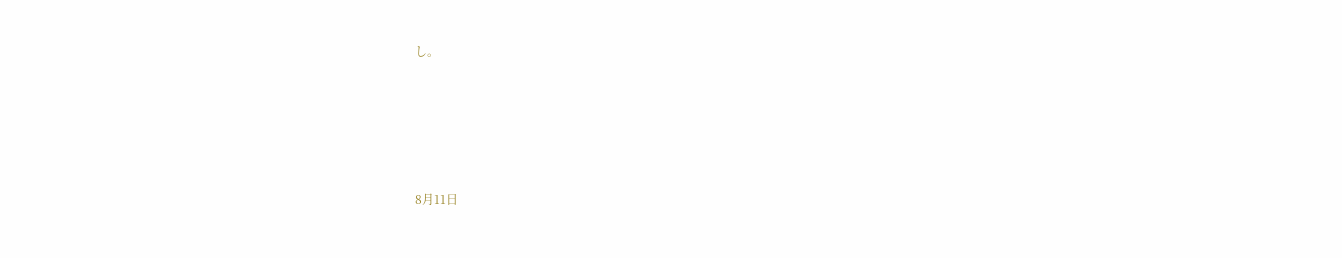し。





8月11日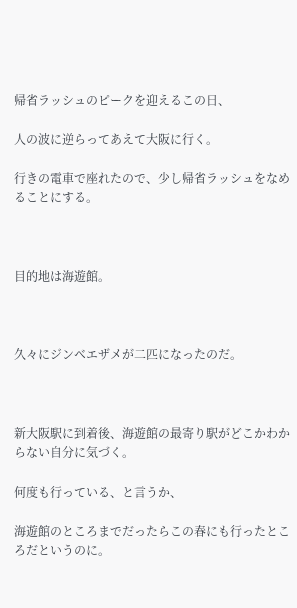帰省ラッシュのピークを迎えるこの日、

人の波に逆らってあえて大阪に行く。

行きの電車で座れたので、少し帰省ラッシュをなめることにする。



目的地は海遊館。



久々にジンベエザメが二匹になったのだ。



新大阪駅に到着後、海遊館の最寄り駅がどこかわからない自分に気づく。

何度も行っている、と言うか、

海遊館のところまでだったらこの春にも行ったところだというのに。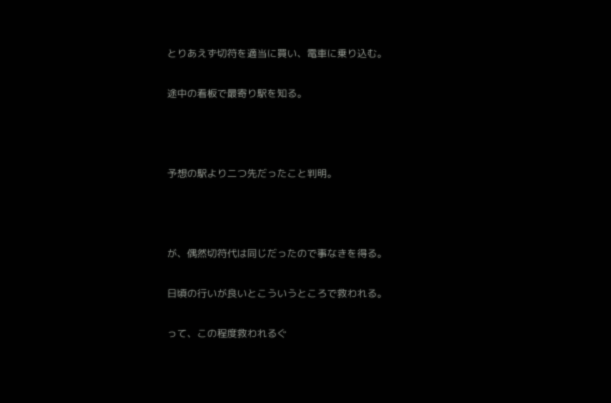とりあえず切符を適当に買い、電車に乗り込む。

途中の看板で最寄り駅を知る。



予想の駅より二つ先だったこと判明。



が、偶然切符代は同じだったので事なきを得る。

日頃の行いが良いとこういうところで救われる。

って、この程度救われるぐ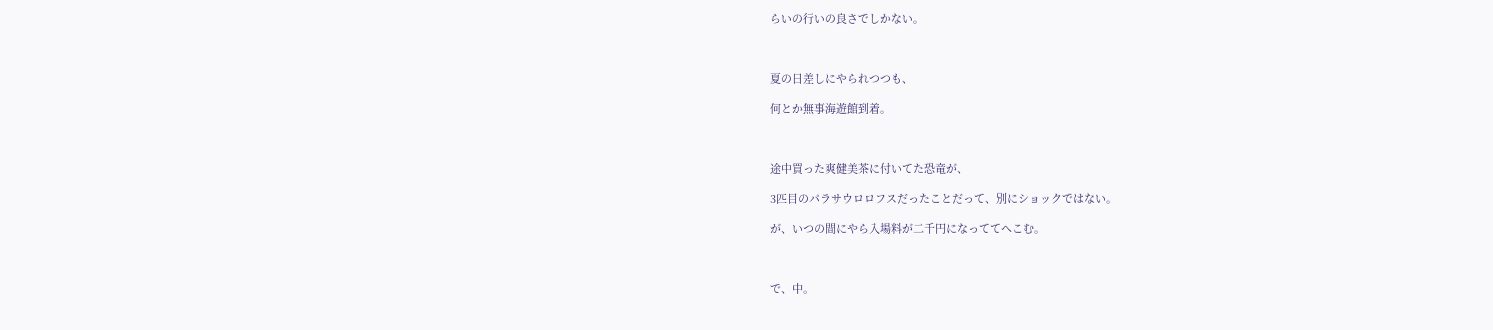らいの行いの良さでしかない。



夏の日差しにやられつつも、

何とか無事海遊館到着。



途中買った爽健美茶に付いてた恐竜が、

3匹目のパラサウロロフスだったことだって、別にショックではない。

が、いつの間にやら入場料が二千円になっててへこむ。



で、中。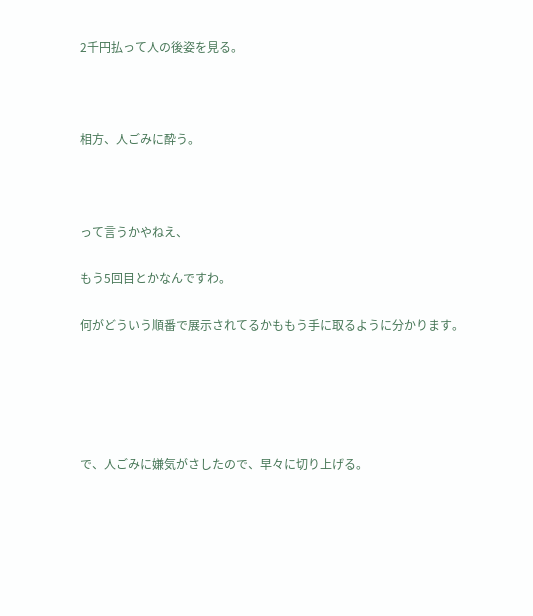2千円払って人の後姿を見る。



相方、人ごみに酔う。



って言うかやねえ、

もう5回目とかなんですわ。

何がどういう順番で展示されてるかももう手に取るように分かります。





で、人ごみに嫌気がさしたので、早々に切り上げる。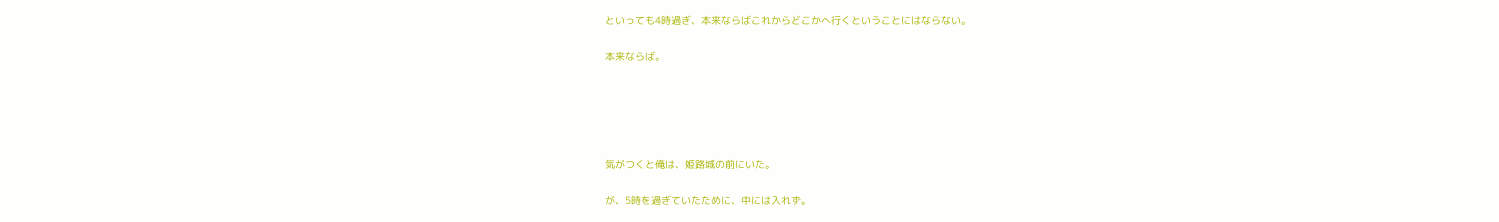といっても4時過ぎ、本来ならばこれからどこかへ行くということにはならない。

本来ならば。





気がつくと俺は、姫路城の前にいた。

が、5時を過ぎていたために、中には入れず。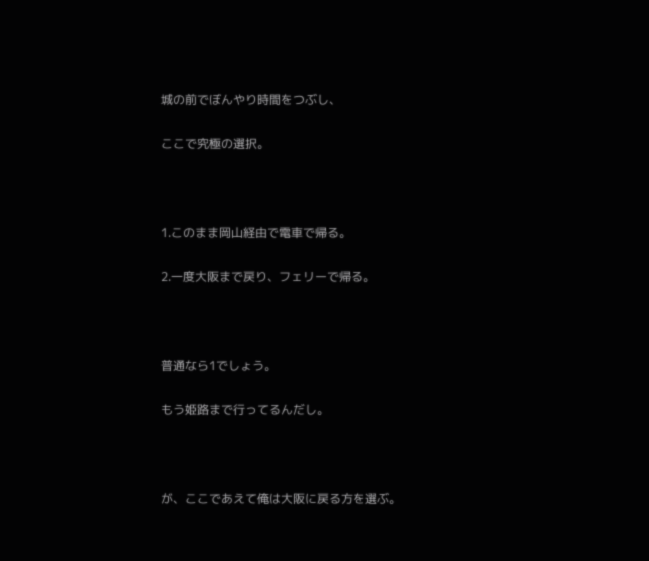城の前でぼんやり時間をつぶし、

ここで究極の選択。



1.このまま岡山経由で電車で帰る。

2.一度大阪まで戻り、フェリーで帰る。



普通なら1でしょう。

もう姫路まで行ってるんだし。



が、ここであえて俺は大阪に戻る方を選ぶ。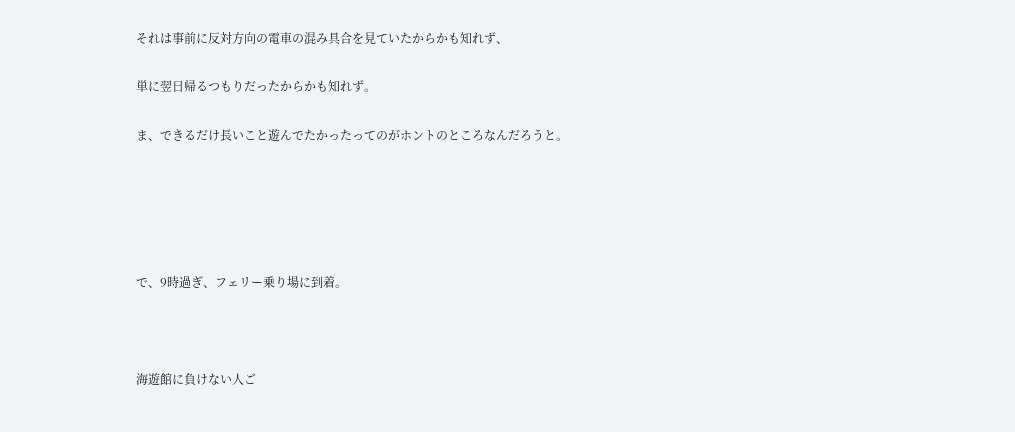それは事前に反対方向の電車の混み具合を見ていたからかも知れず、

単に翌日帰るつもりだったからかも知れず。

ま、できるだけ長いこと遊んでたかったってのがホントのところなんだろうと。





で、9時過ぎ、フェリー乗り場に到着。



海遊館に負けない人ご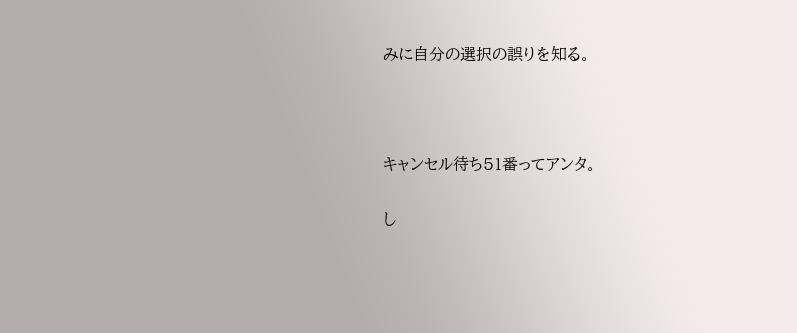みに自分の選択の誤りを知る。



キャンセル待ち51番ってアンタ。

し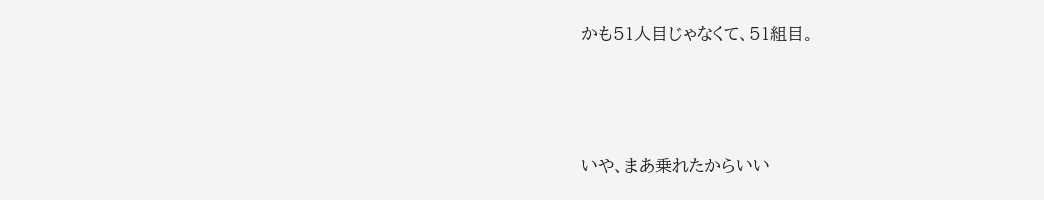かも51人目じゃなくて、51組目。





いや、まあ乗れたからいい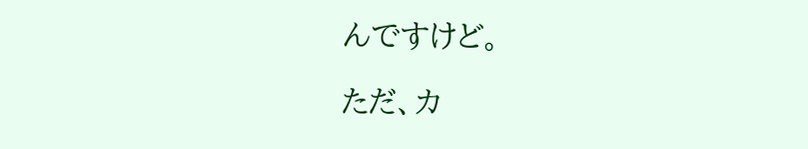んですけど。

ただ、カ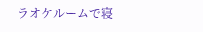ラオケルームで寝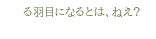る羽目になるとは、ねえ?